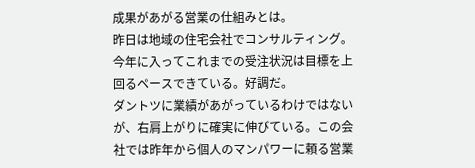成果があがる営業の仕組みとは。
昨日は地域の住宅会社でコンサルティング。今年に入ってこれまでの受注状況は目標を上回るペースできている。好調だ。
ダントツに業績があがっているわけではないが、右肩上がりに確実に伸びている。この会社では昨年から個人のマンパワーに頼る営業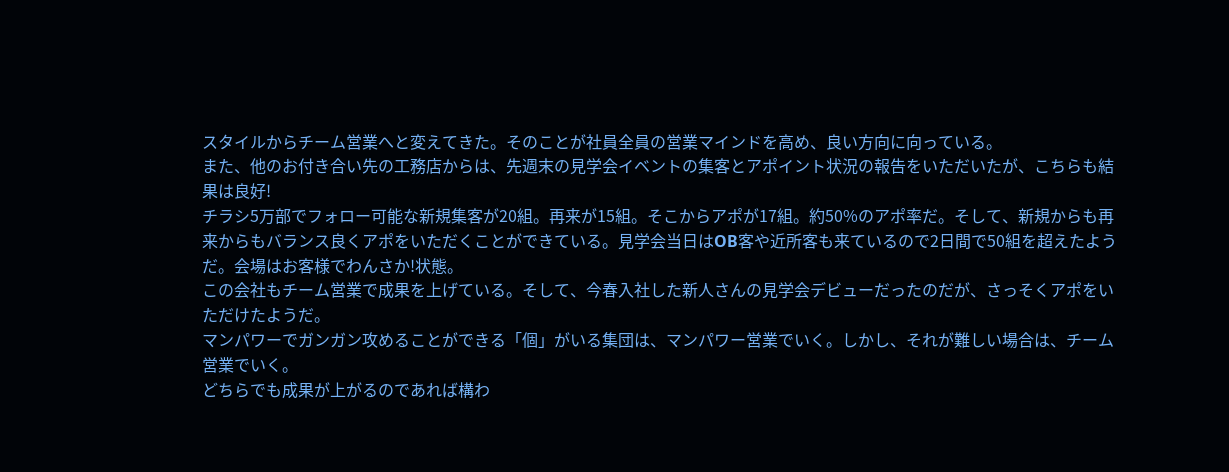スタイルからチーム営業へと変えてきた。そのことが社員全員の営業マインドを高め、良い方向に向っている。
また、他のお付き合い先の工務店からは、先週末の見学会イベントの集客とアポイント状況の報告をいただいたが、こちらも結果は良好!
チラシ5万部でフォロー可能な新規集客が20組。再来が15組。そこからアポが17組。約50%のアポ率だ。そして、新規からも再来からもバランス良くアポをいただくことができている。見学会当日はOB客や近所客も来ているので2日間で50組を超えたようだ。会場はお客様でわんさか!状態。
この会社もチーム営業で成果を上げている。そして、今春入社した新人さんの見学会デビューだったのだが、さっそくアポをいただけたようだ。
マンパワーでガンガン攻めることができる「個」がいる集団は、マンパワー営業でいく。しかし、それが難しい場合は、チーム営業でいく。
どちらでも成果が上がるのであれば構わ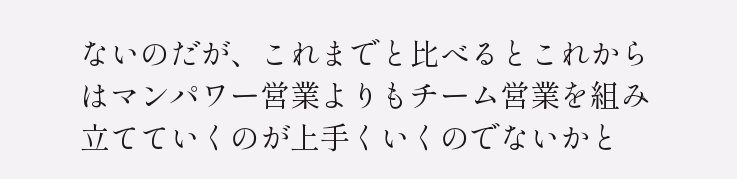ないのだが、これまでと比べるとこれからはマンパワー営業よりもチーム営業を組み立てていくのが上手くいくのでないかと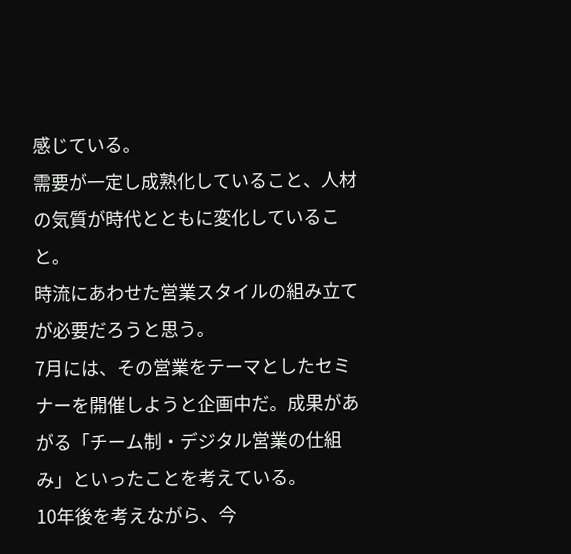感じている。
需要が一定し成熟化していること、人材の気質が時代とともに変化していること。
時流にあわせた営業スタイルの組み立てが必要だろうと思う。
7月には、その営業をテーマとしたセミナーを開催しようと企画中だ。成果があがる「チーム制・デジタル営業の仕組み」といったことを考えている。
10年後を考えながら、今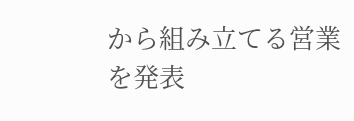から組み立てる営業を発表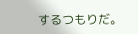するつもりだ。